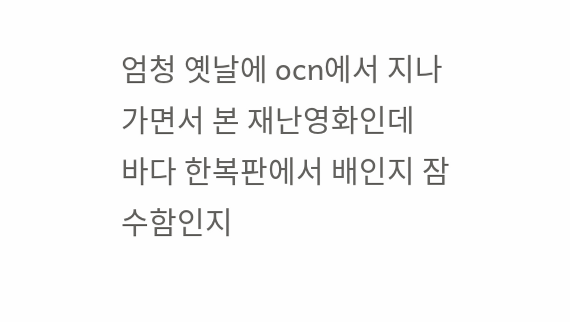엄청 옛날에 ocn에서 지나가면서 본 재난영화인데
바다 한복판에서 배인지 잠수함인지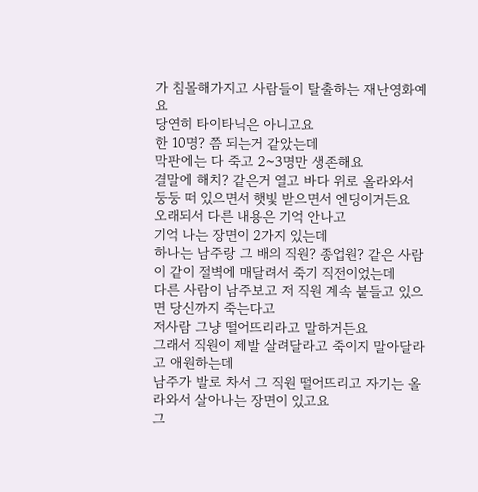가 침몰해가지고 사람들이 탈출하는 재난영화예요
당연히 타이타닉은 아니고요
한 10명? 쯤 되는거 같았는데
막판에는 다 죽고 2~3명만 생존해요
결말에 해치? 같은거 열고 바다 위로 올라와서 둥둥 떠 있으면서 햇빛 받으면서 엔딩이거든요
오래되서 다른 내용은 기억 안나고
기억 나는 장면이 2가지 있는데
하나는 남주랑 그 배의 직원? 종업원? 같은 사람이 같이 절벽에 매달려서 죽기 직전이었는데
다른 사람이 남주보고 저 직원 계속 붙들고 있으면 당신까지 죽는다고
저사람 그냥 떨어뜨리라고 말하거든요
그래서 직원이 제발 살려달라고 죽이지 말아달라고 애원하는데
남주가 발로 차서 그 직원 떨어뜨리고 자기는 올라와서 살아나는 장면이 있고요
그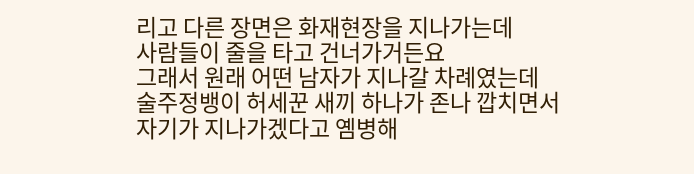리고 다른 장면은 화재현장을 지나가는데
사람들이 줄을 타고 건너가거든요
그래서 원래 어떤 남자가 지나갈 차례였는데
술주정뱅이 허세꾼 새끼 하나가 존나 깝치면서 자기가 지나가겠다고 옘병해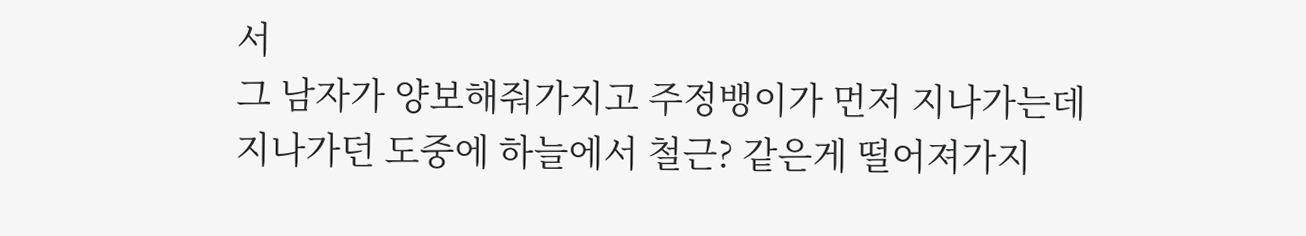서
그 남자가 양보해줘가지고 주정뱅이가 먼저 지나가는데
지나가던 도중에 하늘에서 철근? 같은게 떨어져가지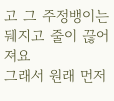고 그 주정뱅이는 뒈지고 줄이 끊어져요
그래서 원래 먼저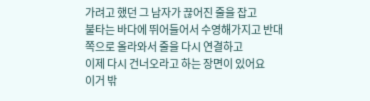가려고 했던 그 남자가 끊어진 줄을 잡고
불타는 바다에 뛰어들어서 수영해가지고 반대쪽으로 올라와서 줄을 다시 연결하고
이제 다시 건너오라고 하는 장면이 있어요
이거 밖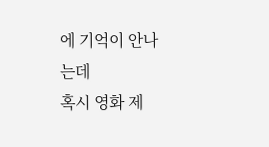에 기억이 안나는데
혹시 영화 제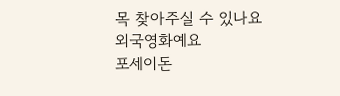목 찾아주실 수 있나요
외국영화예요
포세이돈